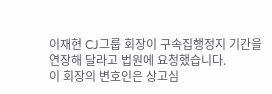이재현 CJ그룹 회장이 구속집행정지 기간을 연장해 달라고 법원에 요청했습니다.
이 회장의 변호인은 상고심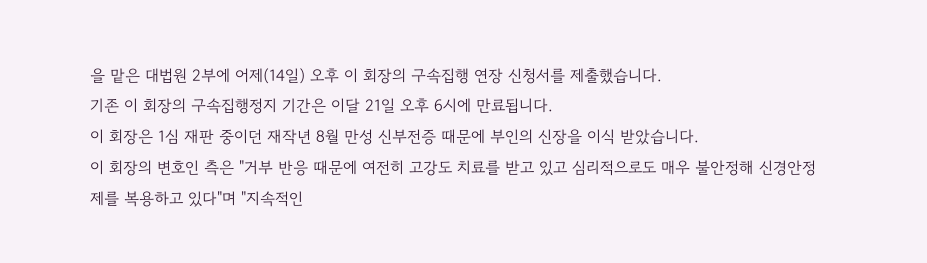을 맡은 대법원 2부에 어제(14일) 오후 이 회장의 구속집행 연장 신청서를 제출했습니다.
기존 이 회장의 구속집행정지 기간은 이달 21일 오후 6시에 만료됩니다.
이 회장은 1심 재판 중이던 재작년 8월 만성 신부전증 때문에 부인의 신장을 이식 받았습니다.
이 회장의 변호인 측은 "거부 반응 때문에 여전히 고강도 치료를 받고 있고 심리적으로도 매우 불안정해 신경안정제를 복용하고 있다"며 "지속적인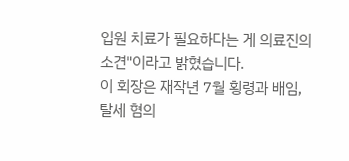입원 치료가 필요하다는 게 의료진의 소견"이라고 밝혔습니다.
이 회장은 재작년 7월 횡령과 배임, 탈세 혐의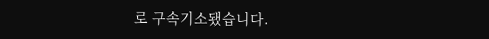로 구속기소됐습니다.